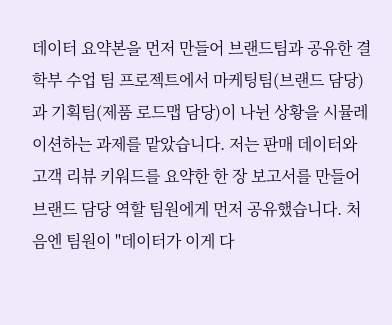데이터 요약본을 먼저 만들어 브랜드팀과 공유한 결
학부 수업 팀 프로젝트에서 마케팅팀(브랜드 담당)과 기획팀(제품 로드맵 담당)이 나뉜 상황을 시뮬레이션하는 과제를 맡았습니다. 저는 판매 데이터와 고객 리뷰 키워드를 요약한 한 장 보고서를 만들어 브랜드 담당 역할 팀원에게 먼저 공유했습니다. 처음엔 팀원이 "데이터가 이게 다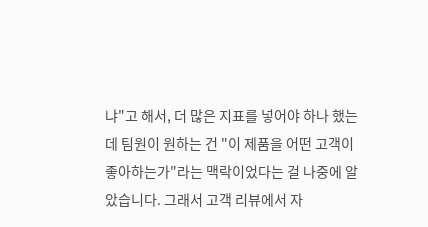냐"고 해서, 더 많은 지표를 넣어야 하나 했는데 팀원이 원하는 건 "이 제품을 어떤 고객이 좋아하는가"라는 맥락이었다는 걸 나중에 알았습니다. 그래서 고객 리뷰에서 자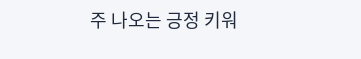주 나오는 긍정 키워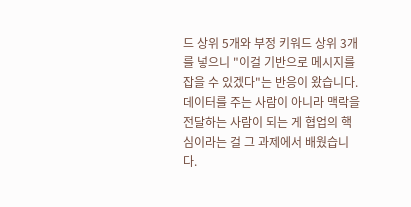드 상위 5개와 부정 키워드 상위 3개를 넣으니 "이걸 기반으로 메시지를 잡을 수 있겠다"는 반응이 왔습니다. 데이터를 주는 사람이 아니라 맥락을 전달하는 사람이 되는 게 협업의 핵심이라는 걸 그 과제에서 배웠습니다.